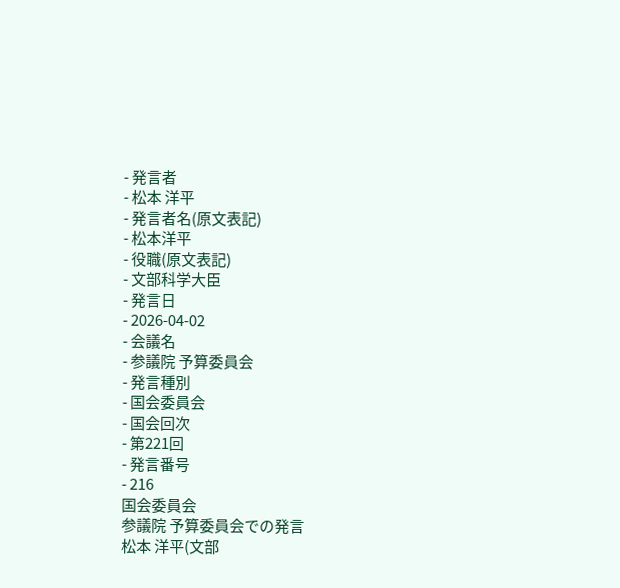- 発言者
- 松本 洋平
- 発言者名(原文表記)
- 松本洋平
- 役職(原文表記)
- 文部科学大臣
- 発言日
- 2026-04-02
- 会議名
- 参議院 予算委員会
- 発言種別
- 国会委員会
- 国会回次
- 第221回
- 発言番号
- 216
国会委員会
参議院 予算委員会での発言
松本 洋平(文部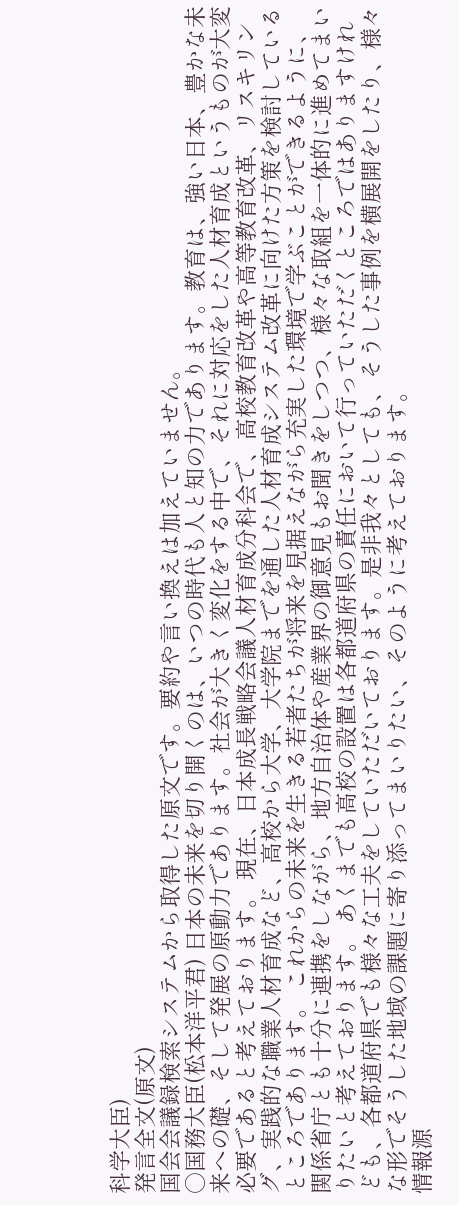科学大臣)
発言全文(原文)
国会会議録検索システムから取得した原文です。要約や言い換えは加えていません。
○国務大臣(松本洋平君) 日本の未来を切り開くのは、いつの時代も人と知の力であります。教育は、強い日本、豊かな未来への礎、そして発展の原動力であります。社会が大きく変化をする中で、それに対応をした人材育成というものが大変必要であると考えております。 現在、日本成長戦略会議人材育成分科会で、高校教育改革や高等教育改革、リスキリング、実践的な職業人材育成など、高校から大学、大学院までを通した人材育成システム改革に向けた方策を検討しているところであります。 これからの未来を生きる若者たちが将来を見据えながら充実した環境で学ぶことができるように、関係省庁とも十分に連携をしながら、地方自治体や産業界の御意見もお聞きをしつつ、様々な取組を一体的に進めてまいりたいと考えております。 あくまでも高校の設置は各都道府県の責任において行っていただくところではありますけれども、各都道府県でも様々な工夫をしていただいております。是非我々としても、そうした事例を横展開をしたり、様々な形でそうした地域の課題に寄り添ってまいりたい、そのように考えております。
情報源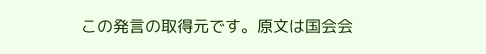この発言の取得元です。原文は国会会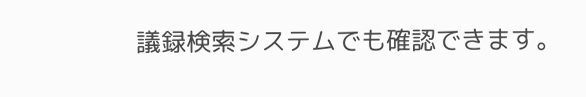議録検索システムでも確認できます。